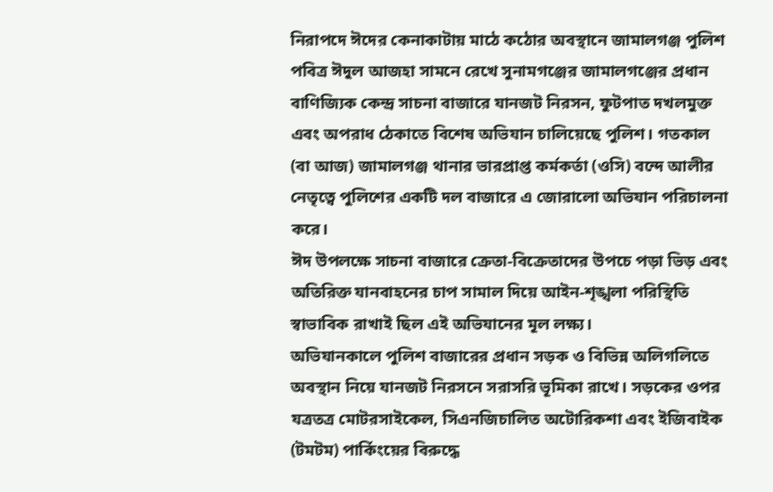নিরাপদে ঈদের কেনাকাটায় মাঠে কঠোর অবস্থানে জামালগঞ্জ পুলিশ
পবিত্র ঈদুল আজহা সামনে রেখে সুনামগঞ্জের জামালগঞ্জের প্রধান বাণিজ্যিক কেন্দ্র সাচনা বাজারে যানজট নিরসন, ফুটপাত দখলমুক্ত এবং অপরাধ ঠেকাতে বিশেষ অভিযান চালিয়েছে পুলিশ। গতকাল (বা আজ) জামালগঞ্জ থানার ভারপ্রাপ্ত কর্মকর্তা (ওসি) বন্দে আলীর নেতৃত্বে পুলিশের একটি দল বাজারে এ জোরালো অভিযান পরিচালনা করে।
ঈদ উপলক্ষে সাচনা বাজারে ক্রেতা-বিক্রেতাদের উপচে পড়া ভিড় এবং অতিরিক্ত যানবাহনের চাপ সামাল দিয়ে আইন-শৃঙ্খলা পরিস্থিতি স্বাভাবিক রাখাই ছিল এই অভিযানের মূল লক্ষ্য।
অভিযানকালে পুলিশ বাজারের প্রধান সড়ক ও বিভিন্ন অলিগলিতে অবস্থান নিয়ে যানজট নিরসনে সরাসরি ভূমিকা রাখে। সড়কের ওপর যত্রতত্র মোটরসাইকেল, সিএনজিচালিত অটোরিকশা এবং ইজিবাইক (টমটম) পার্কিংয়ের বিরুদ্ধে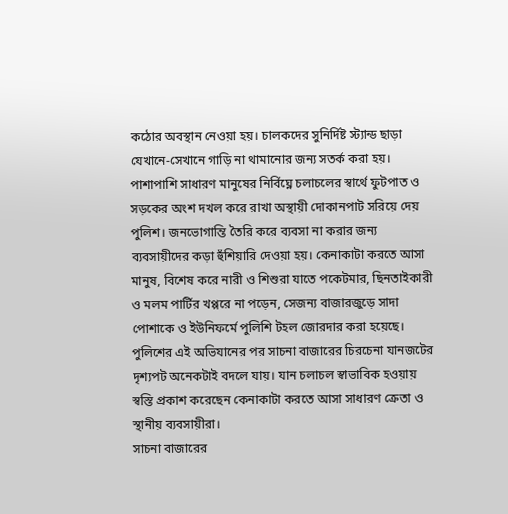কঠোর অবস্থান নেওয়া হয়। চালকদের সুনির্দিষ্ট স্ট্যান্ড ছাড়া যেখানে-সেখানে গাড়ি না থামানোর জন্য সতর্ক করা হয়।
পাশাপাশি সাধারণ মানুষের নির্বিঘ্নে চলাচলের স্বার্থে ফুটপাত ও সড়কের অংশ দখল করে রাখা অস্থায়ী দোকানপাট সরিয়ে দেয় পুলিশ। জনভোগান্তি তৈরি করে ব্যবসা না করার জন্য ব্যবসায়ীদের কড়া হুঁশিয়ারি দেওয়া হয়। কেনাকাটা করতে আসা মানুষ, বিশেষ করে নারী ও শিশুরা যাতে পকেটমার, ছিনতাইকারী ও মলম পার্টির খপ্পরে না পড়েন, সেজন্য বাজারজুড়ে সাদা পোশাকে ও ইউনিফর্মে পুলিশি টহল জোরদার করা হয়েছে।
পুলিশের এই অভিযানের পর সাচনা বাজারের চিরচেনা যানজটের দৃশ্যপট অনেকটাই বদলে যায়। যান চলাচল স্বাভাবিক হওয়ায় স্বস্তি প্রকাশ করেছেন কেনাকাটা করতে আসা সাধারণ ক্রেতা ও স্থানীয় ব্যবসায়ীরা।
সাচনা বাজারের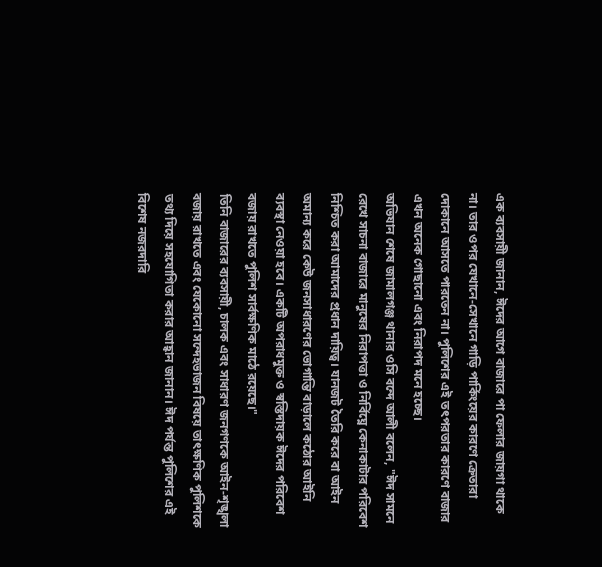এক ব্যবসায়ী জানান, ঈদের আগে বাজারে পা ফেলার জায়গা থাকে না। তার ওপর যেখানে-সেখানে গাড়ি পার্কিংয়ের কারণে ক্রেতারা দোকানে আসতে পারতেন না। পুলিশের এই তৎপরতার কারণে বাজার এখন অনেক গোছানো এবং নিরাপদ মনে হচ্ছে।
অভিযান শেষে জামালগঞ্জ থানার ওসি বন্দে আলী বলেন, "ঈদ সামনে রেখে সাচনা বাজারে মানুষের নিরাপত্তা ও নির্বিঘ্নে কেনাকাটার পরিবেশ নিশ্চিত করা আমাদের প্রধান দায়িত্ব। যানজট তৈরি করে বা আইন অমান্য করে কেউ জনসাধারণের ভোগান্তি বাড়ালে কঠোর আইনি ব্যবস্থা নেওয়া হবে। একটি অপরাধমুক্ত ও স্বস্তিদায়ক ঈদের পরিবেশ বজায় রাখতে পুলিশ সার্বক্ষণিক মাঠে রয়েছে।"
তিনি বাজারের ব্যবসায়ী, চালক এবং সাধারণ জনগণকে আইন-শৃঙ্খলা বজায় রাখতে এবং যেকোনো সন্দেহভাজন বিষয়ে তাৎক্ষণিক পুলিশকে তথ্য দিয়ে সহযোগিতা করার আহ্বান জানান। ঈদ পর্যন্ত পুলিশের এই বিশেষ নজরদারি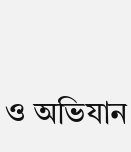ও অভিযান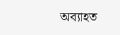অব্যাহত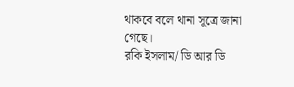থাকবে বলে থানা সূত্রে জানা গেছে।
রকি ইসলাম/ ডি আর ডি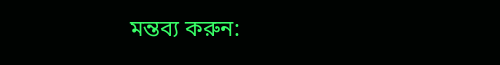মন্তব্য করুন: